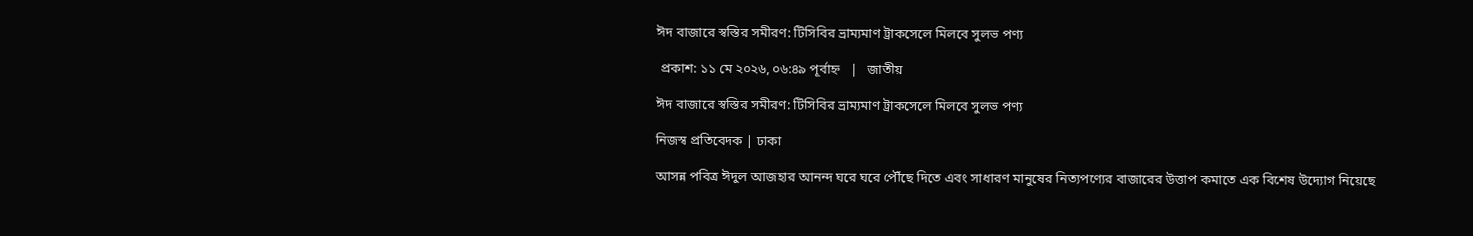ঈদ বাজারে স্বস্তির সমীরণ: টিসিবির ভ্রাম্যমাণ ট্রাকসেলে মিলবে সুলভ পণ্য

 প্রকাশ: ১১ মে ২০২৬, ০৬:৪৯ পূর্বাহ্ন   |   জাতীয়

ঈদ বাজারে স্বস্তির সমীরণ: টিসিবির ভ্রাম্যমাণ ট্রাকসেলে মিলবে সুলভ পণ্য

নিজস্ব প্রতিবেদক | ঢাকা

আসন্ন পবিত্র ঈদুল আজহার আনন্দ ঘরে ঘরে পৌঁছে দিতে এবং সাধারণ মানুষের নিত্যপণ্যের বাজারের উত্তাপ কমাতে এক বিশেষ উদ্যোগ নিয়েছে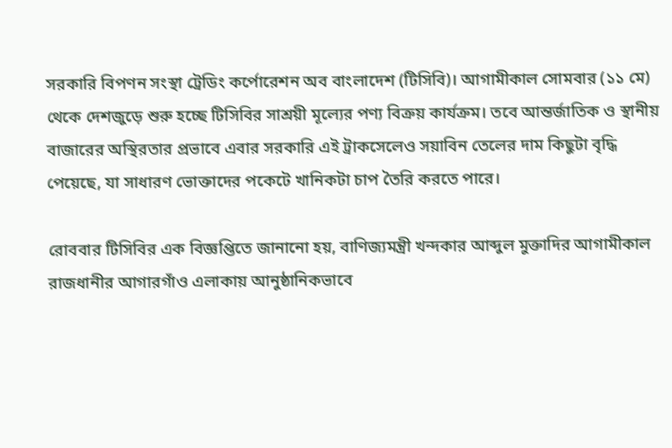সরকারি বিপণন সংস্থা ট্রেডিং কর্পোরেশন অব বাংলাদেশ (টিসিবি)। আগামীকাল সোমবার (১১ মে) থেকে দেশজুড়ে শুরু হচ্ছে টিসিবির সাশ্রয়ী মূল্যের পণ্য বিক্রয় কার্যক্রম। তবে আন্তর্জাতিক ও স্থানীয় বাজারের অস্থিরতার প্রভাবে এবার সরকারি এই ট্রাকসেলেও সয়াবিন তেলের দাম কিছুটা বৃদ্ধি পেয়েছে, যা সাধারণ ভোক্তাদের পকেটে খানিকটা চাপ তৈরি করতে পারে।

রোববার টিসিবির এক বিজ্ঞপ্তিতে জানানো হয়, বাণিজ্যমন্ত্রী খন্দকার আব্দুল মুক্তাদির আগামীকাল রাজধানীর আগারগাঁও এলাকায় আনুষ্ঠানিকভাবে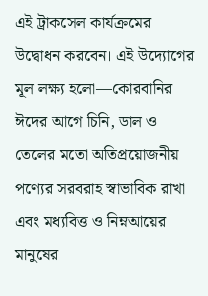এই ট্রাকসেল কার্যক্রমের উদ্বোধন করবেন। এই উদ্যোগের মূল লক্ষ্য হলো—কোরবানির ঈদের আগে চিনি, ডাল ও তেলের মতো অতিপ্রয়োজনীয় পণ্যের সরবরাহ স্বাভাবিক রাখা এবং মধ্যবিত্ত ও নিম্নআয়ের মানুষের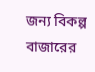জন্য বিকল্প বাজারের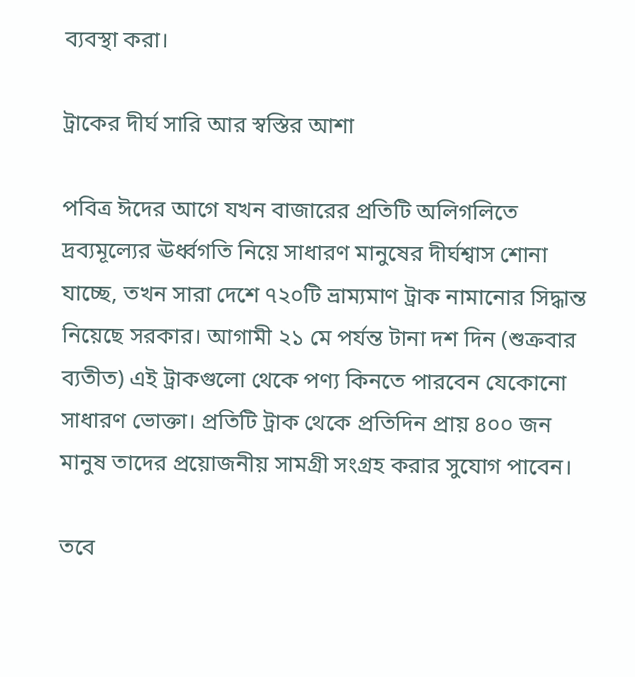ব্যবস্থা করা।

ট্রাকের দীর্ঘ সারি আর স্বস্তির আশা

পবিত্র ঈদের আগে যখন বাজারের প্রতিটি অলিগলিতে দ্রব্যমূল্যের ঊর্ধ্বগতি নিয়ে সাধারণ মানুষের দীর্ঘশ্বাস শোনা যাচ্ছে, তখন সারা দেশে ৭২০টি ভ্রাম্যমাণ ট্রাক নামানোর সিদ্ধান্ত নিয়েছে সরকার। আগামী ২১ মে পর্যন্ত টানা দশ দিন (শুক্রবার ব্যতীত) এই ট্রাকগুলো থেকে পণ্য কিনতে পারবেন যেকোনো সাধারণ ভোক্তা। প্রতিটি ট্রাক থেকে প্রতিদিন প্রায় ৪০০ জন মানুষ তাদের প্রয়োজনীয় সামগ্রী সংগ্রহ করার সুযোগ পাবেন।

তবে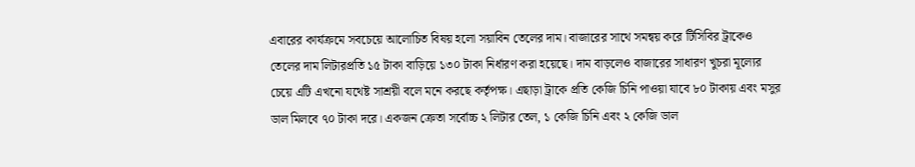এবারের কার্যক্রমে সবচেয়ে আলোচিত বিষয় হলো সয়াবিন তেলের দাম। বাজারের সাথে সমন্বয় করে টিসিবির ট্রাকেও তেলের দাম লিটারপ্রতি ১৫ টাকা বাড়িয়ে ১৩০ টাকা নির্ধারণ করা হয়েছে। দাম বাড়লেও বাজারের সাধারণ খুচরা মূল্যের চেয়ে এটি এখনো যথেষ্ট সাশ্রয়ী বলে মনে করছে কর্তৃপক্ষ। এছাড়া ট্রাকে প্রতি কেজি চিনি পাওয়া যাবে ৮০ টাকায় এবং মসুর ডাল মিলবে ৭০ টাকা দরে। একজন ক্রেতা সর্বোচ্চ ২ লিটার তেল, ১ কেজি চিনি এবং ২ কেজি ডাল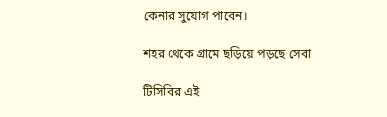কেনার সুযোগ পাবেন।

শহর থেকে গ্রামে ছড়িয়ে পড়ছে সেবা

টিসিবির এই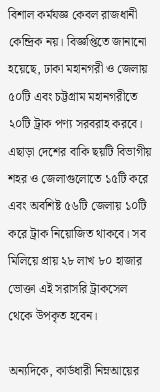বিশাল কর্মযজ্ঞ কেবল রাজধানী কেন্দ্রিক নয়। বিজ্ঞপ্তিতে জানানো হয়েছে, ঢাকা মহানগরী ও জেলায় ৫০টি এবং চট্টগ্রাম মহানগরীতে ২০টি ট্রাক পণ্য সরবরাহ করবে। এছাড়া দেশের বাকি ছয়টি বিভাগীয় শহর ও জেলাগুলোতে ১৫টি করে এবং অবশিষ্ট ৫৬টি জেলায় ১০টি করে ট্রাক নিয়োজিত থাকবে। সব মিলিয়ে প্রায় ২৮ লাখ ৮০ হাজার ভোক্তা এই সরাসরি ট্রাকসেল থেকে উপকৃত হবেন।

অন্যদিকে, কার্ডধারী নিম্নআয়ের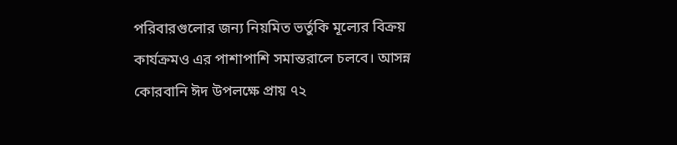পরিবারগুলোর জন্য নিয়মিত ভর্তুকি মূল্যের বিক্রয় কার্যক্রমও এর পাশাপাশি সমান্তরালে চলবে। আসন্ন কোরবানি ঈদ উপলক্ষে প্রায় ৭২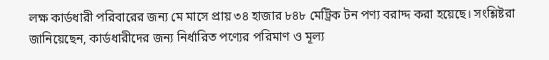লক্ষ কার্ডধারী পরিবারের জন্য মে মাসে প্রায় ৩৪ হাজার ৮৪৮ মেট্রিক টন পণ্য বরাদ্দ করা হয়েছে। সংশ্লিষ্টরা জানিয়েছেন, কার্ডধারীদের জন্য নির্ধারিত পণ্যের পরিমাণ ও মূল্য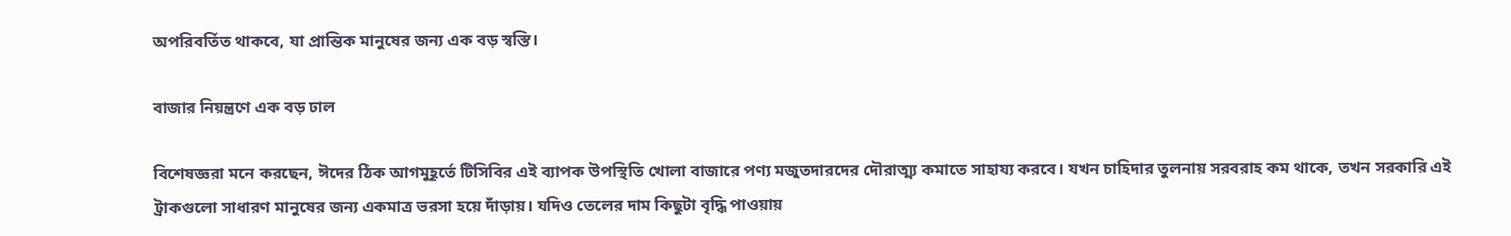অপরিবর্তিত থাকবে, যা প্রান্তিক মানুষের জন্য এক বড় স্বস্তি।

বাজার নিয়ন্ত্রণে এক বড় ঢাল

বিশেষজ্ঞরা মনে করছেন, ঈদের ঠিক আগমুহূর্তে টিসিবির এই ব্যাপক উপস্থিতি খোলা বাজারে পণ্য মজুতদারদের দৌরাত্ম্য কমাতে সাহায্য করবে। যখন চাহিদার তুলনায় সরবরাহ কম থাকে, তখন সরকারি এই ট্রাকগুলো সাধারণ মানুষের জন্য একমাত্র ভরসা হয়ে দাঁড়ায়। যদিও তেলের দাম কিছুটা বৃদ্ধি পাওয়ায়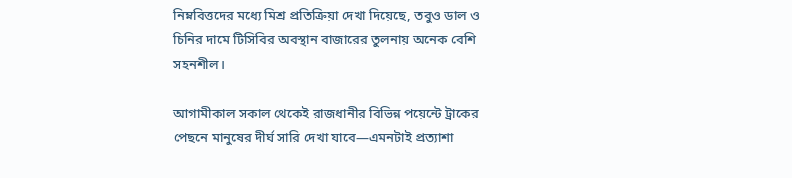নিম্নবিত্তদের মধ্যে মিশ্র প্রতিক্রিয়া দেখা দিয়েছে, তবুও ডাল ও চিনির দামে টিসিবির অবস্থান বাজারের তুলনায় অনেক বেশি সহনশীল।

আগামীকাল সকাল থেকেই রাজধানীর বিভিন্ন পয়েন্টে ট্রাকের পেছনে মানুষের দীর্ঘ সারি দেখা যাবে—এমনটাই প্রত্যাশা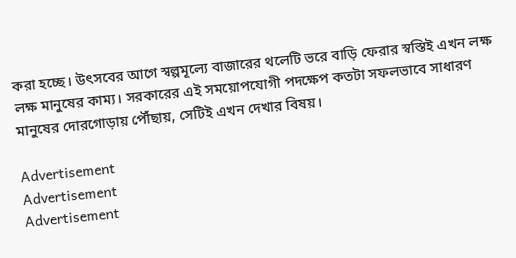করা হচ্ছে। উৎসবের আগে স্বল্পমূল্যে বাজারের থলেটি ভরে বাড়ি ফেরার স্বস্তিই এখন লক্ষ লক্ষ মানুষের কাম্য। সরকারের এই সময়োপযোগী পদক্ষেপ কতটা সফলভাবে সাধারণ মানুষের দোরগোড়ায় পৌঁছায়, সেটিই এখন দেখার বিষয়।

Advertisement
Advertisement
Advertisement